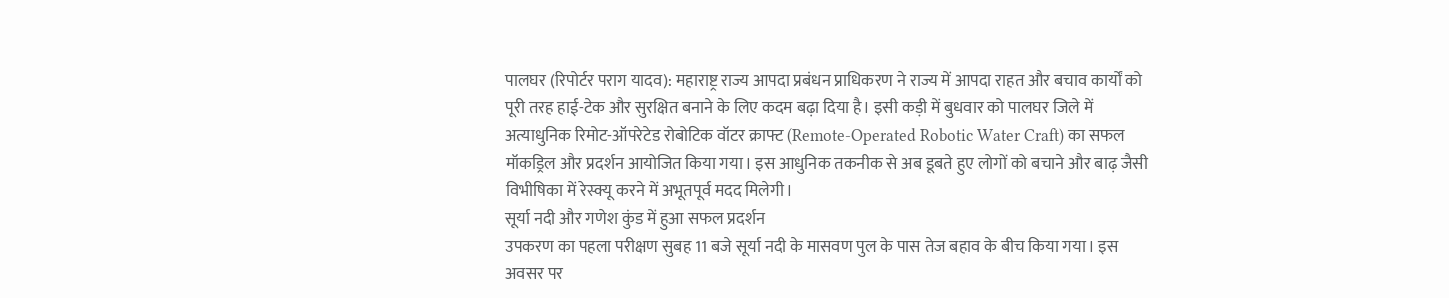पालघर (रिपोर्टर पराग यादव): महाराष्ट्र राज्य आपदा प्रबंधन प्राधिकरण ने राज्य में आपदा राहत और बचाव कार्यों को पूरी तरह हाई-टेक और सुरक्षित बनाने के लिए कदम बढ़ा दिया है। इसी कड़ी में बुधवार को पालघर जिले में अत्याधुनिक रिमोट-ऑपरेटेड रोबोटिक वॉटर क्राफ्ट (Remote-Operated Robotic Water Craft) का सफल मॉकड्रिल और प्रदर्शन आयोजित किया गया। इस आधुनिक तकनीक से अब डूबते हुए लोगों को बचाने और बाढ़ जैसी विभीषिका में रेस्क्यू करने में अभूतपूर्व मदद मिलेगी।
सूर्या नदी और गणेश कुंड में हुआ सफल प्रदर्शन
उपकरण का पहला परीक्षण सुबह 11 बजे सूर्या नदी के मासवण पुल के पास तेज बहाव के बीच किया गया। इस अवसर पर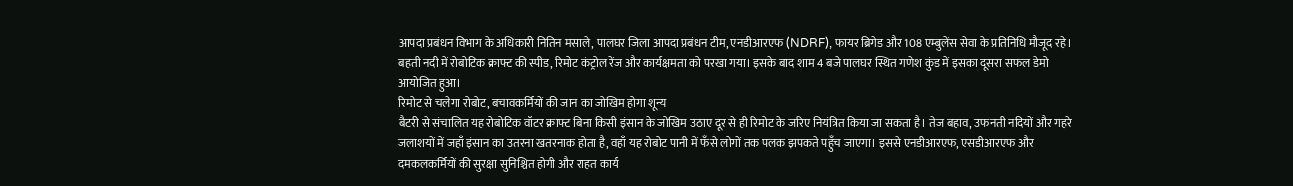आपदा प्रबंधन विभाग के अधिकारी नितिन मसाले, पालघर जिला आपदा प्रबंधन टीम, एनडीआरएफ (NDRF), फायर ब्रिगेड और 108 एम्बुलेंस सेवा के प्रतिनिधि मौजूद रहे। बहती नदी में रोबोटिक क्राफ्ट की स्पीड, रिमोट कंट्रोल रेंज और कार्यक्षमता को परखा गया। इसके बाद शाम 4 बजे पालघर स्थित गणेश कुंड में इसका दूसरा सफल डेमो आयोजित हुआ।
रिमोट से चलेगा रोबोट, बचावकर्मियों की जान का जोखिम होगा शून्य
बैटरी से संचालित यह रोबोटिक वॉटर क्राफ्ट बिना किसी इंसान के जोखिम उठाए दूर से ही रिमोट के जरिए नियंत्रित किया जा सकता है। तेज बहाव, उफनती नदियों और गहरे जलाशयों में जहाँ इंसान का उतरना खतरनाक होता है, वहाँ यह रोबोट पानी में फँसे लोगों तक पलक झपकते पहुँच जाएगा। इससे एनडीआरएफ, एसडीआरएफ और दमकलकर्मियों की सुरक्षा सुनिश्चित होगी और राहत कार्य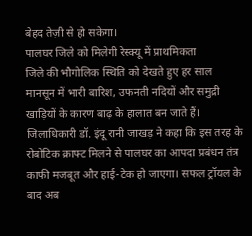बेहद तेज़ी से हो सकेगा।
पालघर जिले को मिलेगी रेस्क्यू में प्राथमिकता
जिले की भौगोलिक स्थिति को देखते हुए हर साल मानसून में भारी बारिश, उफनती नदियों और समुद्री खाड़ियों के कारण बाढ़ के हालात बन जाते हैं। जिलाधिकारी डॉ. इंदू रानी जाखड़ ने कहा कि इस तरह के रोबोटिक क्राफ्ट मिलने से पालघर का आपदा प्रबंधन तंत्र काफी मजबूत और हाई-टेक हो जाएगा। सफल ट्रॉयल के बाद अब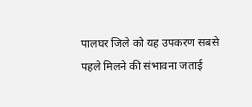पालघर जिले को यह उपकरण सबसे पहले मिलने की संभावना जताई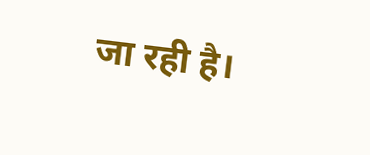जा रही है।